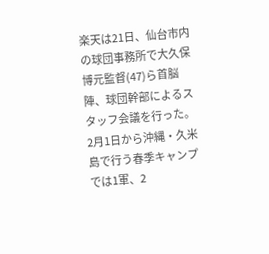楽天は21日、仙台市内の球団事務所で大久保博元監督(47)ら首脳陣、球団幹部によるスタッフ会議を行った。2月1日から沖縄・久米島で行う春季キャンプでは1軍、2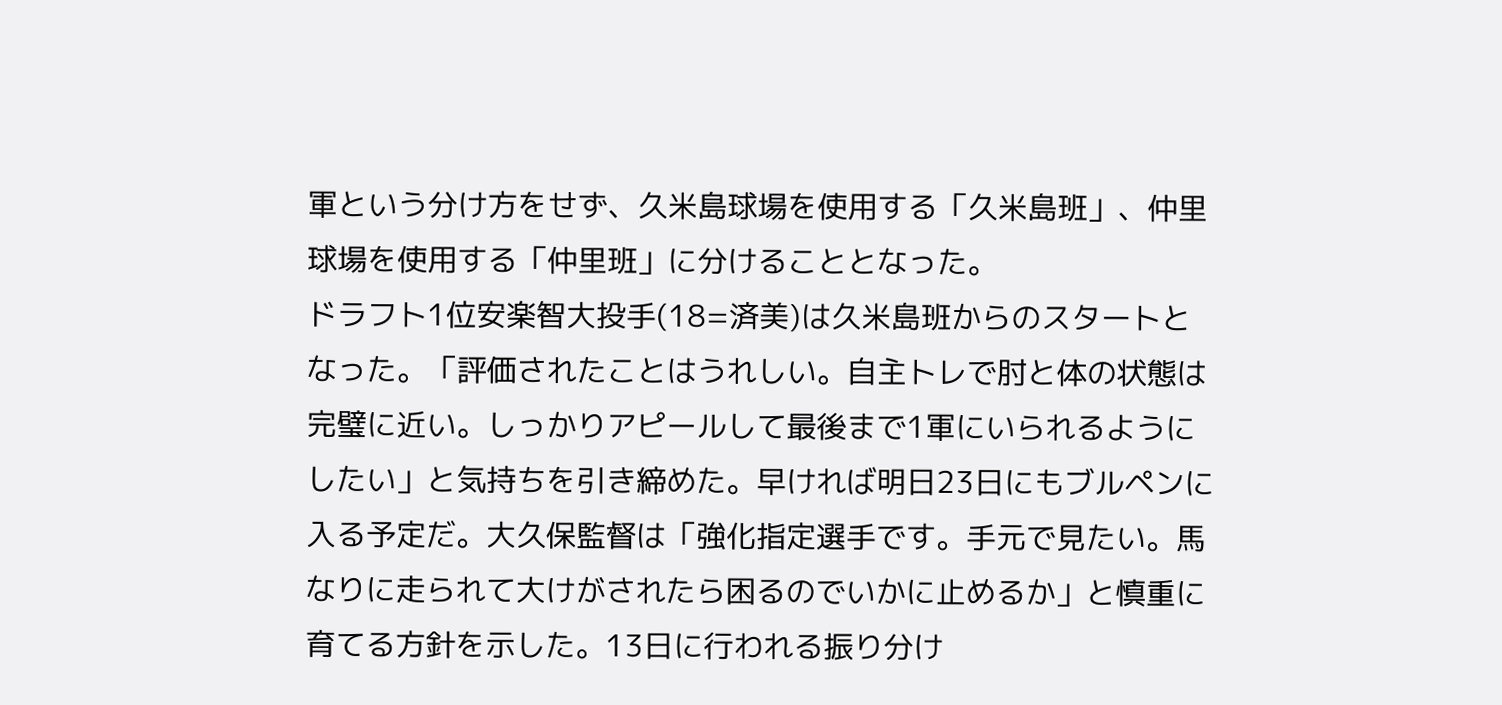軍という分け方をせず、久米島球場を使用する「久米島班」、仲里球場を使用する「仲里班」に分けることとなった。
ドラフト1位安楽智大投手(18=済美)は久米島班からのスタートとなった。「評価されたことはうれしい。自主トレで肘と体の状態は完璧に近い。しっかりアピールして最後まで1軍にいられるようにしたい」と気持ちを引き締めた。早ければ明日23日にもブルペンに入る予定だ。大久保監督は「強化指定選手です。手元で見たい。馬なりに走られて大けがされたら困るのでいかに止めるか」と慎重に育てる方針を示した。13日に行われる振り分け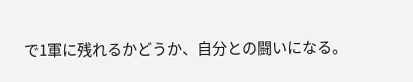で1軍に残れるかどうか、自分との闘いになる。